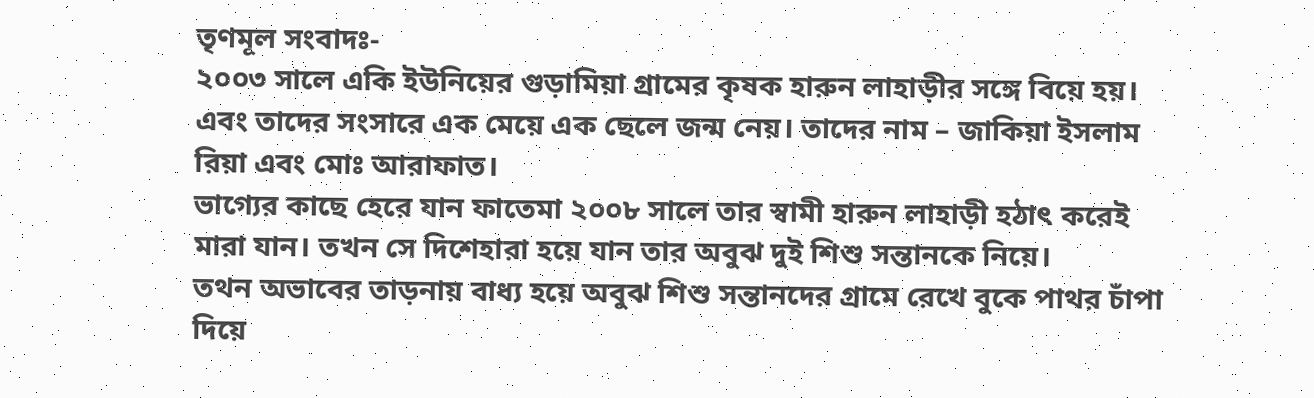তৃণমূল সংবাদঃ-
২০০৩ সালে একি ইউনিয়ের গুড়ামিয়া গ্রামের কৃষক হারুন লাহাড়ীর সঙ্গে বিয়ে হয়। এবং তাদের সংসারে এক মেয়ে এক ছেলে জন্ম নেয়। তাদের নাম – জাকিয়া ইসলাম রিয়া এবং মোঃ আরাফাত।
ভাগ্যের কাছে হেরে যান ফাতেমা ২০০৮ সালে তার স্বামী হারুন লাহাড়ী হঠাৎ করেই মারা যান। তখন সে দিশেহারা হয়ে যান তার অবুঝ দুই শিশু সন্তানকে নিয়ে।
তথন অভাবের তাড়নায় বাধ্য হয়ে অবুঝ শিশু সন্তানদের গ্রামে রেখে বুকে পাথর চাঁপা দিয়ে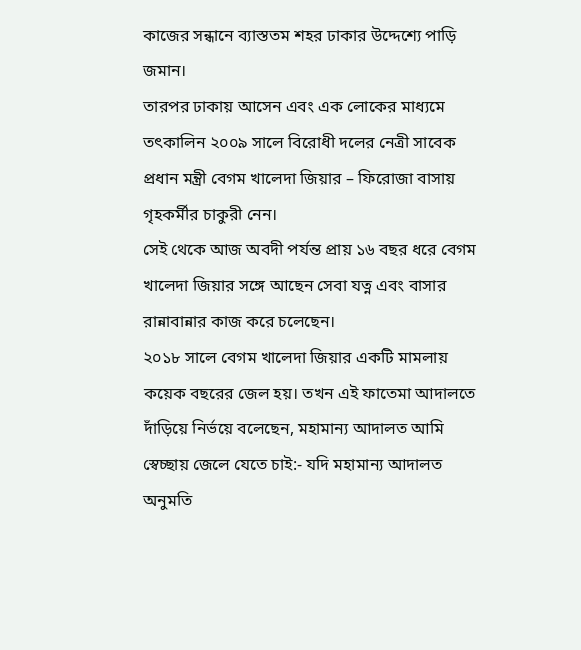কাজের সন্ধানে ব্যাস্ততম শহর ঢাকার উদ্দেশ্যে পাড়ি জমান।
তারপর ঢাকায় আসেন এবং এক লোকের মাধ্যমে তৎকালিন ২০০৯ সালে বিরোধী দলের নেত্রী সাবেক প্রধান মন্ত্রী বেগম খালেদা জিয়ার – ফিরোজা বাসায় গৃহকর্মীর চাকুরী নেন।
সেই থেকে আজ অবদী পর্যন্ত প্রায় ১৬ বছর ধরে বেগম খালেদা জিয়ার সঙ্গে আছেন সেবা যত্ন এবং বাসার রান্নাবান্নার কাজ করে চলেছেন।
২০১৮ সালে বেগম খালেদা জিয়ার একটি মামলায় কয়েক বছরের জেল হয়। তখন এই ফাতেমা আদালতে দাঁড়িয়ে নির্ভয়ে বলেছেন, মহামান্য আদালত আমি স্বেচ্ছায় জেলে যেতে চাই:- যদি মহামান্য আদালত অনুমতি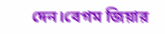দেন।বেগম জিয়ার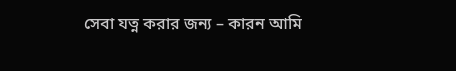সেবা যত্ন করার জন্য – কারন আমি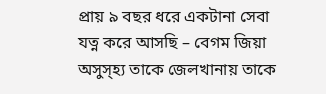প্রায় ৯ বছর ধরে একটানা সেবা যত্ন করে আসছি – বেগম জিয়া অসুস্হ্য তাকে জেলখানায় তাকে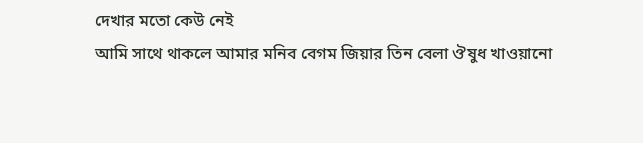দেখার মতো কেউ নেই
আমি সাথে থাকলে আমার মনিব বেগম জিয়ার তিন বেলা ঔষুধ খাওয়ানো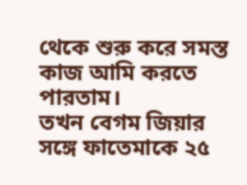থেকে শুরু করে সমস্ত কাজ আমি করতে পারতাম।
তখন বেগম জিয়ার সঙ্গে ফাতেমাকে ২৫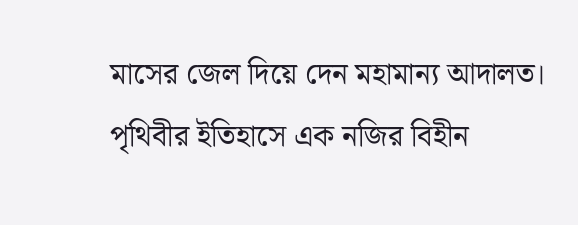মাসের জেল দিয়ে দেন মহামান্য আদালত। পৃথিবীর ইতিহাসে এক নজির বিহীন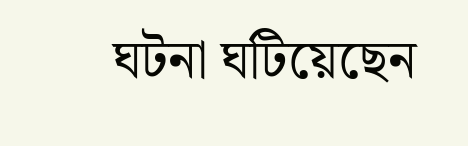ঘটনা ঘটিয়েছেন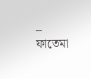– ফাতেমা